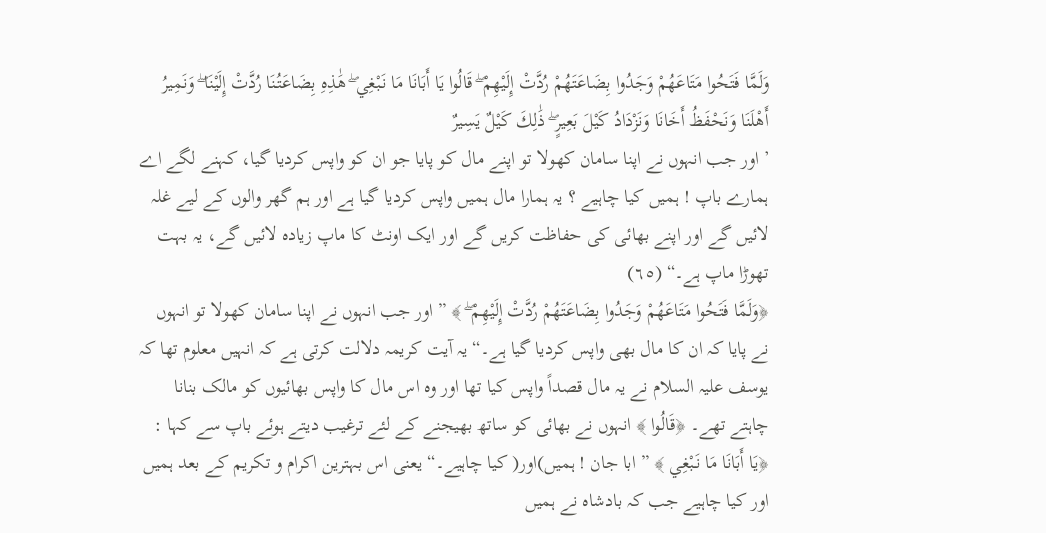وَلَمَّا فَتَحُوا مَتَاعَهُمْ وَجَدُوا بِضَاعَتَهُمْ رُدَّتْ إِلَيْهِمْ ۖ قَالُوا يَا أَبَانَا مَا نَبْغِي ۖ هَٰذِهِ بِضَاعَتُنَا رُدَّتْ إِلَيْنَا ۖ وَنَمِيرُ أَهْلَنَا وَنَحْفَظُ أَخَانَا وَنَزْدَادُ كَيْلَ بَعِيرٍ ۖ ذَٰلِكَ كَيْلٌ يَسِيرٌ
’ اور جب انہوں نے اپنا سامان کھولا تو اپنے مال کو پایا جو ان کو واپس کردیا گیا، کہنے لگے اے ہمارے باپ ! ہمیں کیا چاہیے ؟ یہ ہمارا مال ہمیں واپس کردیا گیا ہے اور ہم گھر والوں کے لیے غلہ لائیں گے اور اپنے بھائی کی حفاظت کریں گے اور ایک اونٹ کا ماپ زیادہ لائیں گے، یہ بہت تھوڑا ماپ ہے۔“ (٦٥)
﴿وَلَمَّا فَتَحُوا مَتَاعَهُمْ وَجَدُوا بِضَاعَتَهُمْ رُدَّتْ إِلَيْهِمْ ۖ ﴾ ” اور جب انہوں نے اپنا سامان کھولا تو انہوں نے پایا کہ ان کا مال بھی واپس کردیا گیا ہے۔“ یہ آیت کریمہ دلالت کرتی ہے کہ انہیں معلوم تھا کہ یوسف علیہ السلام نے یہ مال قصداً واپس کیا تھا اور وہ اس مال کا واپس بھائیوں کو مالک بنانا چاہتے تھے۔ ﴿قَالُوا ﴾ انہوں نے بھائی کو ساتھ بھیجنے کے لئے ترغیب دیتے ہوئے باپ سے کہا : ﴿يَا أَبَانَا مَا نَبْغِي ﴾ ” ابا جان ! ہمیں)اور( کیا چاہیے۔“ یعنی اس بہترین اکرام و تکریم کے بعد ہمیں اور کیا چاہیے جب کہ بادشاہ نے ہمیں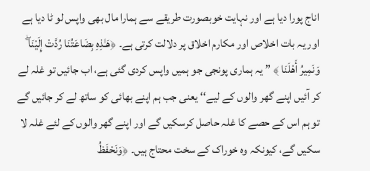اناج پورا دیا ہے اور نہایت خوبصورت طریقے سے ہمارا مال بھی واپس لو ٹا دیا ہے اور یہ بات اخلاص اور مکارم اخلاق پر دلالت کرتی ہے۔ ﴿هَـٰذِهِ بِضَاعَتُنَا رُدَّتْ إِلَيْنَا ۖ وَنَمِيرُ أَهْلَنَا ﴾ ” یہ ہماری پونجی جو ہمیں واپس کردی گئی ہے، اب جائیں تو غلہ لے کر آئیں اپنے گھر والوں کے لیے‘‘ یعنی جب ہم اپنے بھائی کو ساتھ لے کر جائیں گے تو ہم اس کے حصے کا غلہ حاصل کرسکیں گے اور اپنے گھر والوں کے لئے غلہ لا سکیں گے، کیونکہ وہ خوراک کے سخت محتاج ہیں۔ ﴿وَنَحْفَظُ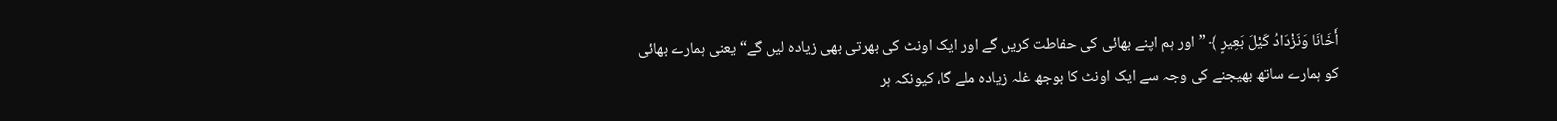أَخَانَا وَنَزْدَادُ كَيْلَ بَعِيرٍ ﴾ ” اور ہم اپنے بھائی کی حفاطت کریں گے اور ایک اونٹ کی بھرتی بھی زیادہ لیں گے“ یعنی ہمارے بھائی کو ہمارے ساتھ بھیجنے کی وجہ سے ایک اونٹ کا بوجھ غلہ زیادہ ملے گا، کیونکہ ہر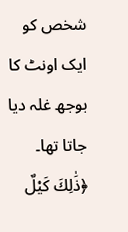شخص کو ایک اونٹ کا بوجھ غلہ دیا جاتا تھا۔ ﴿ذَٰلِكَ كَيْلٌ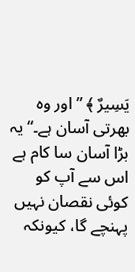يَسِيرٌ ﴾ ” اور وہ بھرتی آسان ہے۔“ یہ بڑا آسان سا کام ہے اس سے آپ کو کوئی نقصان نہیں پہنچے گا، کیونکہ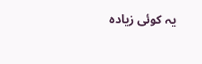یہ کوئی زیادہ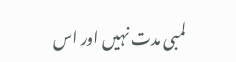لمبی مدت نہیں اور اس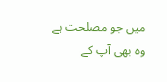میں جو مصلحت ہے وہ بھی آپ کے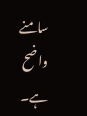سامنے واضح ہے۔